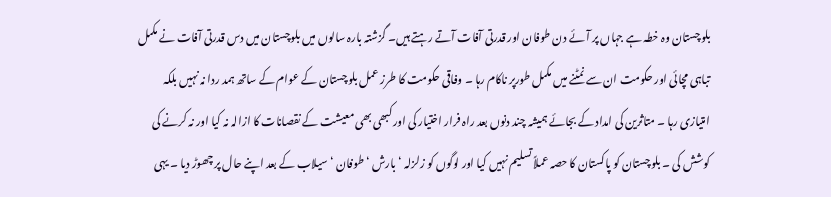بلوچستان وہ خطہ ہے جہاں پر آئے دن طوفان اور قدرتی آفات آتے رہتے ہیں۔ گزشتہ بارہ سالوں میں بلوچستان میں دس قدرتی آفات نے مکمل تباہی مچائی اور حکومت ان سے نمٹنے میں مکمل طورپر ناکام رہا ۔ وفاقی حکومت کا طرز عمل بلوچستان کے عوام کے ساتھ ہمد ردا نہ نہیں بلکہ امتیازی رہا ۔ متاثرین کی امداد کے بجائے ہمیشہ چند دنوں بعد راہ فرار اختیار کی اور کبھی بھی معیشت کے نقصانات کا ازالہ نہ کیا اور نہ کرنے کی کوشش کی ۔ بلوچستان کو پاکستان کا حصہ عملاً تسلیم نہیں کیا اور لوگوں کو زلزلہ ‘ بارش ‘ طوفان ‘ سیلاب کے بعد اپنے حال پر چھوڑ دیا ۔ یہی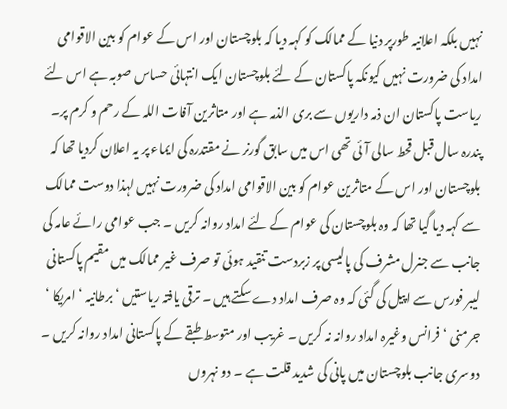نہیں بلکہ اعلانیہ طورپر دنیا کے ممالک کو کہہ دیا کہ بلوچستان اور اس کے عوام کو بین الاقوامی امداد کی ضرورت نہیں کیونکہ پاکستان کے لئے بلوچستان ایک انتہائی حساس صوبہ ہے اس لئے ریاست پاکستان ان ذمہ داریوں سے بری الذمہ ہے اور متاثرین آفات اللہ کے رحم و کرم پر۔ پندرہ سال قبل قحط سالی آئی تھی اس میں سابق گورنر نے مقتدرہ کی ایماء پر یہ اعلان کردیا تھا کہ بلوچستان اور اس کے متاثرین عوام کو بین الاقوامی امداد کی ضرورت نہیں لہذا دوست ممالک سے کہہ دیا گیا تھا کہ وہ بلوچستان کی عوام کے لئے امداد روانہ کریں ۔ جب عوامی رائے عامہ کی جانب سے جنرل مشرف کی پالیسی پر زبردست تنقید ہوئی تو صرف غیر ممالک میں مقیم پاکستانی لیبر فورس سے اپیل کی گئی کہ وہ صرف امداد دے سکتے ہیں ۔ ترقی یافتہ ریاستیں ‘ برطانیہ ‘ امریکا ‘ جرمنی ‘ فرانس وغیرہ امداد روانہ نہ کریں ۔ غریب اور متوسط طبقے کے پاکستانی امداد روانہ کریں ۔ دوسری جانب بلوچستان میں پانی کی شدید قلت ہے ۔ دو نہروں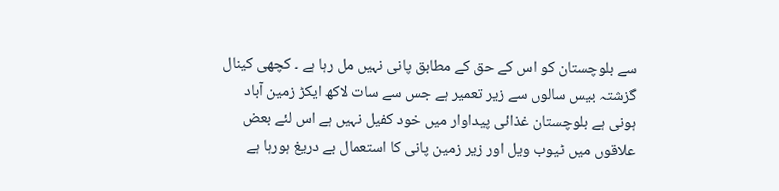سے بلوچستان کو اس کے حق کے مطابق پانی نہیں مل رہا ہے ۔ کچھی کینال گزشتہ بیس سالوں سے زیر تعمیر ہے جس سے سات لاکھ ایکڑ زمین آباد ہونی ہے بلوچستان غذائی پیداوار میں خود کفیل نہیں ہے اس لئے بعض علاقوں میں ٹیوب ویل اور زیر زمین پانی کا استعمال بے دریغ ہورہا ہے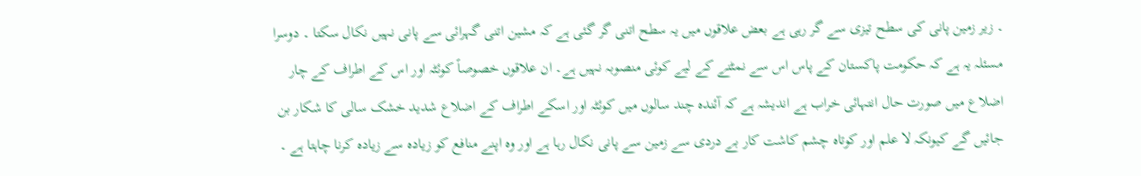۔ زیر زمین پانی کی سطح تیزی سے گر رہی ہے بعض علاقوں میں یہ سطح اتنی گر گئی ہے کہ مشین اتنی گہرائی سے پانی نہیں نکال سکتا ۔ دوسرا مسئلہ یہ ہے کہ حکومت پاکستان کے پاس اس سے نمٹنے کے لیے کوئی منصوبہ نہیں ہے۔ ان علاقوں خصوصاً کوئٹہ اور اس کے اطراف کے چار اضلاع میں صورت حال انتہائی خراب ہے اندیشہ ہے کہ آئندہ چند سالوں میں کوئٹہ اور اسکے اطراف کے اضلاع شدید خشک سالی کا شکار بن جائیں گے کیونکہ لا علم اور کوتاہ چشم کاشت کار بے دردی سے زمین سے پانی نکال رہا ہے اور وہ اپنے منافع کو زیادہ سے زیادہ کرنا چاہتا ہے ۔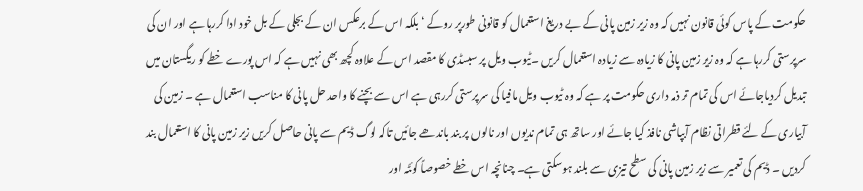حکومت کے پاس کوئی قانون نہیں کہ وہ زیر زمین پانی کے بے دریغ استعمال کو قانونی طورپر روکے ‘ بلکہ اس کے برعکس ان کے بجلی کے بل خود ادا کررہا ہے اور ان کی سرپرستی کررہا ہے کہ وہ زیر زمین پانی کا زیادہ سے زیادہ استعمال کریں ۔ٹیوب ویل پر سبسڈی کا مقصد اس کے علاوہ کچھ بھی نہیں ہے کہ اس پورے خطے کو ریگستان میں تبدیل کردیاجائے اس کی تمام تر ذمہ داری حکومت پر ہے کہ وہ ٹیوب ویل مافیا کی سرپرستی کررہی ہے اس سے بچنے کا واحد حل پانی کا مناسب استعمال ہے ۔ زمین کی آبیاری کے لئے قطراتی نظام آبپاشی نافذ کیا جائے اور ساتھ ہی تمام ندیوں اور نالوں پر بند باندھے جائیں تاکہ لوگ ڈیم سے پانی حاصل کریں زیر زمین پانی کا استعمال بند کردیں ۔ ڈیم کی تعمیر سے زیر زمین پانی کی سطح تیزی سے بلند ہوسکتی ہے۔ چنانچہ اس خطے خصوصاً کوئٹہ اور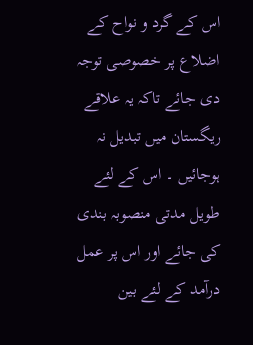اس کے گرد و نواح کے اضلاع پر خصوصی توجہ دی جائے تاکہ یہ علاقے ریگستان میں تبدیل نہ ہوجائیں ۔ اس کے لئے طویل مدتی منصوبہ بندی کی جائے اور اس پر عمل درآمد کے لئے بین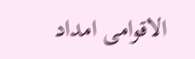الاقوامی امداد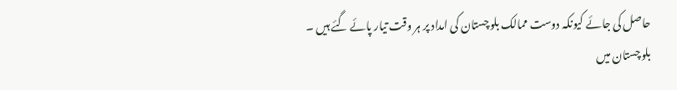حاصل کی جائے کیونکہ دوست ممالک بلوچستان کی امداد پر ہر وقت تیار پائے گئے ہیں ۔
بلوچستان میں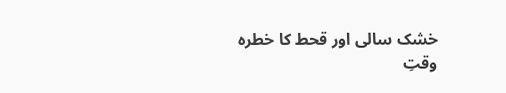خشک سالی اور قحط کا خطرہ
وقتِ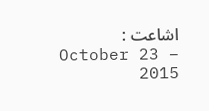اشاعت : October 23 – 2015